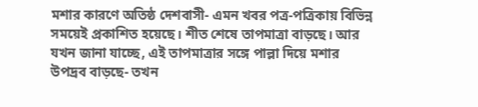মশার কারণে অতিষ্ঠ দেশবাসী- এমন খবর পত্র-পত্রিকায় বিভিন্ন সময়েই প্রকাশিত হয়েছে। শীত শেষে তাপমাত্রা বাড়ছে। আর যখন জানা যাচ্ছে, এই তাপমাত্রার সঙ্গে পাল্লা দিয়ে মশার উপদ্রব বাড়ছে- তখন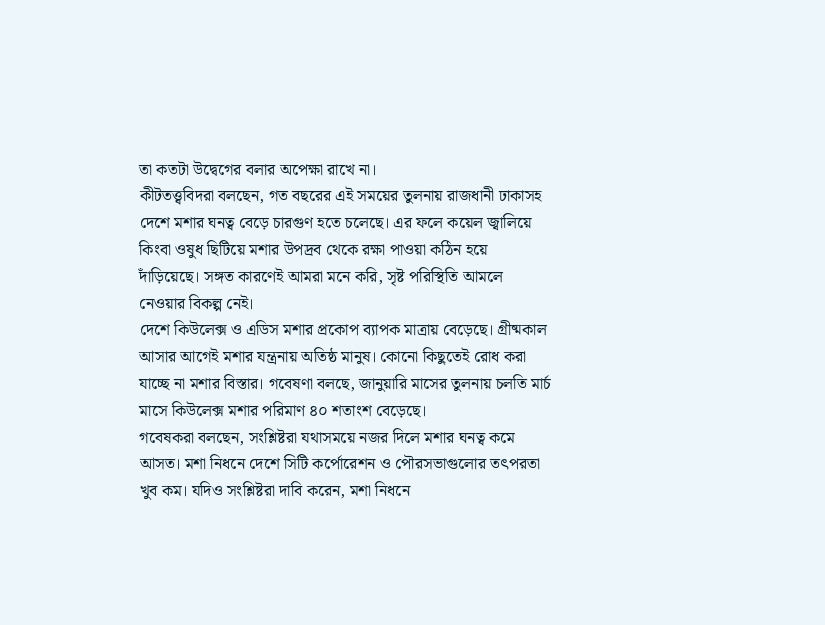তা কতটা উদ্বেগের বলার অপেক্ষা রাখে না।
কীটতত্ত্ববিদরা বলছেন, গত বছরের এই সময়ের তুলনায় রাজধানী ঢাকাসহ দেশে মশার ঘনত্ব বেড়ে চারগুণ হতে চলেছে। এর ফলে কয়েল জ্বালিয়ে কিংবা ওষুধ ছিটিয়ে মশার উপদ্রব থেকে রক্ষা পাওয়া কঠিন হয়ে দাঁড়িয়েছে। সঙ্গত কারণেই আমরা মনে করি, সৃষ্ট পরিস্থিতি আমলে নেওয়ার বিকল্প নেই।
দেশে কিউলেক্স ও এডিস মশার প্রকোপ ব্যাপক মাত্রায় বেড়েছে। গ্রীষ্মকাল আসার আগেই মশার যন্ত্রনায় অতিষ্ঠ মানুষ। কোনো কিছুতেই রোধ করা যাচ্ছে না মশার বিস্তার। গবেষণা বলছে, জানুয়ারি মাসের তুলনায় চলতি মার্চ মাসে কিউলেক্স মশার পরিমাণ ৪০ শতাংশ বেড়েছে।
গবেষকরা বলছেন, সংশ্লিষ্টরা যথাসময়ে নজর দিলে মশার ঘনত্ব কমে আসত। মশা নিধনে দেশে সিটি কর্পোরেশন ও পৌরসভাগুলোর তৎপরতা খুব কম। যদিও সংশ্লিষ্টরা দাবি করেন, মশা নিধনে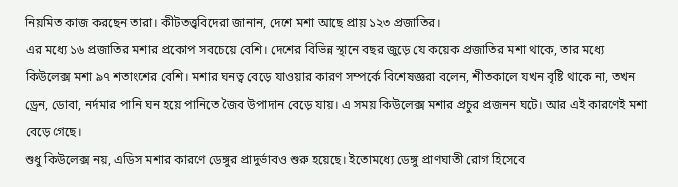নিয়মিত কাজ করছেন তারা। কীটতত্ত্ববিদেরা জানান, দেশে মশা আছে প্রায় ১২৩ প্রজাতির।
এর মধ্যে ১৬ প্রজাতির মশার প্রকোপ সবচেয়ে বেশি। দেশের বিভিন্ন স্থানে বছর জুড়ে যে কয়েক প্রজাতির মশা থাকে, তার মধ্যে কিউলেক্স মশা ৯৭ শতাংশের বেশি। মশার ঘনত্ব বেড়ে যাওয়ার কারণ সম্পর্কে বিশেষজ্ঞরা বলেন, শীতকালে যখন বৃষ্টি থাকে না, তখন ড্রেন, ডোবা, নর্দমার পানি ঘন হয়ে পানিতে জৈব উপাদান বেড়ে যায়। এ সময় কিউলেক্স মশার প্রচুর প্রজনন ঘটে। আর এই কারণেই মশা বেড়ে গেছে।
শুধু কিউলেক্স নয়, এডিস মশার কারণে ডেঙ্গুর প্রাদুর্ভাবও শুরু হয়েছে। ইতোমধ্যে ডেঙ্গু প্রাণঘাতী রোগ হিসেবে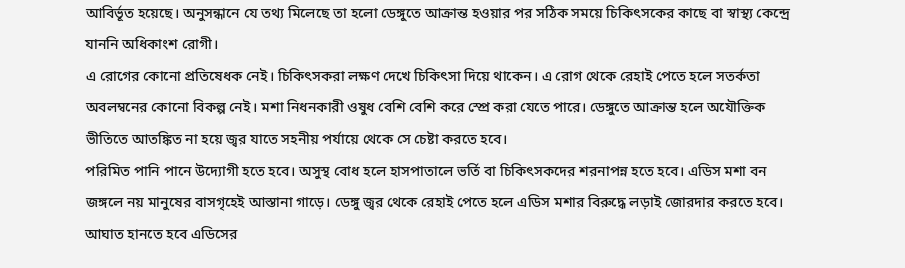আবির্ভূত হয়েছে। অনুসন্ধানে যে তথ্য মিলেছে তা হলো ডেঙ্গুতে আক্রান্ত হওয়ার পর সঠিক সময়ে চিকিৎসকের কাছে বা স্বাস্থ্য কেন্দ্রে যাননি অধিকাংশ রোগী।
এ রোগের কোনো প্রতিষেধক নেই। চিকিৎসকরা লক্ষণ দেখে চিকিৎসা দিয়ে থাকেন। এ রোগ থেকে রেহাই পেতে হলে সতর্কতা অবলম্বনের কোনো বিকল্প নেই। মশা নিধনকারী ওষুধ বেশি বেশি করে স্প্রে করা যেতে পারে। ডেঙ্গুতে আক্রান্ত হলে অযৌক্তিক ভীতিতে আতঙ্কিত না হয়ে জ্বর যাতে সহনীয় পর্যায়ে থেকে সে চেষ্টা করতে হবে।
পরিমিত পানি পানে উদ্যোগী হতে হবে। অসুস্থ বোধ হলে হাসপাতালে ভর্তি বা চিকিৎসকদের শরনাপন্ন হতে হবে। এডিস মশা বন জঙ্গলে নয় মানুষের বাসগৃহেই আস্তানা গাড়ে। ডেঙ্গু জ্বর থেকে রেহাই পেতে হলে এডিস মশার বিরুদ্ধে লড়াই জোরদার করতে হবে। আঘাত হানতে হবে এডিসের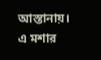আস্তানায়। এ মশার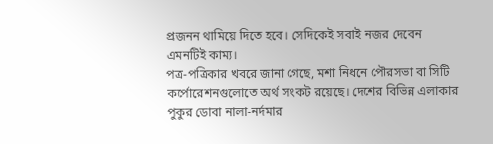প্রজনন থামিয়ে দিতে হবে। সেদিকেই সবাই নজর দেবেন এমনটিই কাম্য।
পত্র-পত্রিকার খবরে জানা গেছে, মশা নিধনে পৌরসভা বা সিটি কর্পোরেশনগুলোতে অর্থ সংকট রয়েছে। দেশের বিভিন্ন এলাকার পুকুর ডোবা নালা-নর্দমার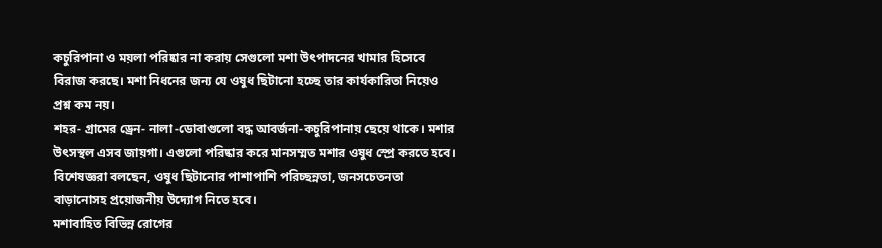কচুরিপানা ও ময়লা পরিষ্কার না করায় সেগুলো মশা উৎপাদনের খামার হিসেবে বিরাজ করছে। মশা নিধনের জন্য যে ওষুধ ছিটানো হচ্ছে তার কার্যকারিতা নিয়েও প্রশ্ন কম নয়।
শহর- গ্রামের ড্রেন- নালা -ডোবাগুলো বদ্ধ আবর্জনা-কচুরিপানায় ছেয়ে থাকে। মশার উৎসস্থল এসব জায়গা। এগুলো পরিষ্কার করে মানসম্মত মশার ওষুধ স্প্রে করতে হবে। বিশেষজ্ঞরা বলছেন, ওষুধ ছিটানোর পাশাপাশি পরিচ্ছন্নতা, জনসচেতনতা বাড়ানোসহ প্রয়োজনীয় উদ্যোগ নিতে হবে।
মশাবাহিত বিভিন্ন রোগের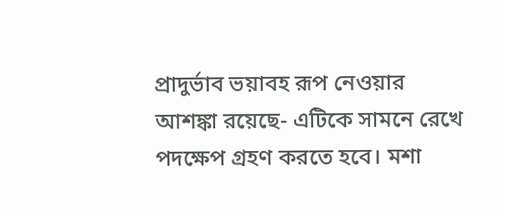প্রাদুর্ভাব ভয়াবহ রূপ নেওয়ার আশঙ্কা রয়েছে- এটিকে সামনে রেখে পদক্ষেপ গ্রহণ করতে হবে। মশা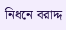নিধনে বরাদ্দ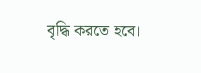বৃদ্ধি করতে হবে।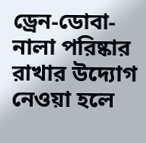ড্রেন-ডোবা-নালা পরিষ্কার রাখার উদ্যোগ নেওয়া হলে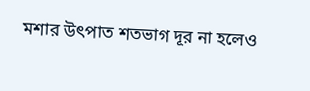মশার উৎপাত শতভাগ দূর না হলেও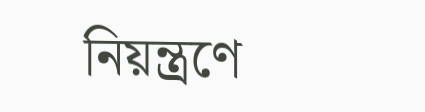নিয়ন্ত্রণে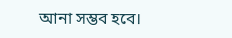আনা সম্ভব হবে।